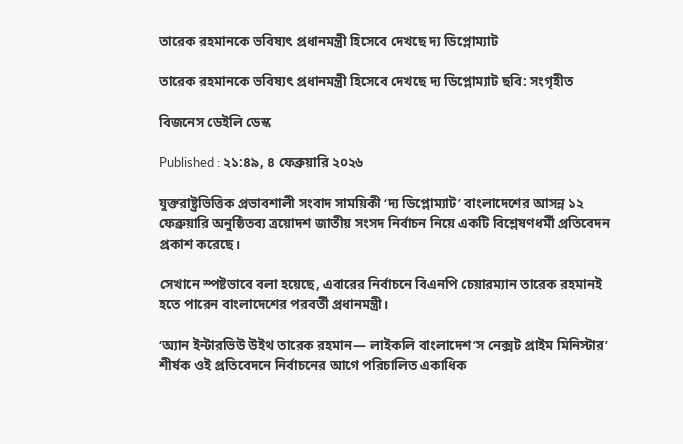তারেক রহমানকে ভবিষ্যৎ প্রধানমন্ত্রী হিসেবে দেখছে দ্য ডিপ্লোম্যাট

তারেক রহমানকে ভবিষ্যৎ প্রধানমন্ত্রী হিসেবে দেখছে দ্য ডিপ্লোম্যাট ছবি: সংগৃহীত

বিজনেস ডেইলি ডেস্ক

Published : ২১:৪৯, ৪ ফেব্রুয়ারি ২০২৬

যুক্তরাষ্ট্রভিত্তিক প্রভাবশালী সংবাদ সাময়িকী ‘দ্য ডিপ্লোম্যাট’ বাংলাদেশের আসন্ন ১২ ফেব্রুয়ারি অনুষ্ঠিতব্য ত্রয়োদশ জাতীয় সংসদ নির্বাচন নিয়ে একটি বিশ্লেষণধর্মী প্রতিবেদন প্রকাশ করেছে।

সেখানে স্পষ্টভাবে বলা হয়েছে, এবারের নির্বাচনে বিএনপি চেয়ারম্যান তারেক রহমানই হতে পারেন বাংলাদেশের পরবর্তী প্রধানমন্ত্রী।

‘অ্যান ইন্টারভিউ উইথ তারেক রহমান— লাইকলি বাংলাদেশ’স নেক্সট প্রাইম মিনিস্টার’ শীর্ষক ওই প্রতিবেদনে নির্বাচনের আগে পরিচালিত একাধিক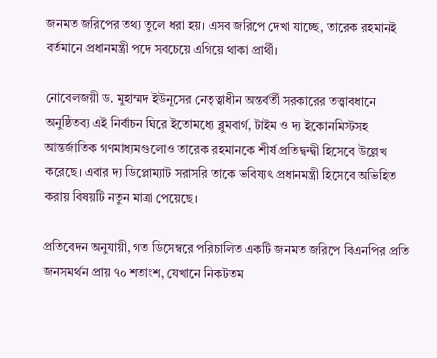জনমত জরিপের তথ্য তুলে ধরা হয়। এসব জরিপে দেখা যাচ্ছে, তারেক রহমানই বর্তমানে প্রধানমন্ত্রী পদে সবচেয়ে এগিয়ে থাকা প্রার্থী।

নোবেলজয়ী ড. মুহাম্মদ ইউনূসের নেতৃত্বাধীন অন্তর্বর্তী সরকারের তত্ত্বাবধানে অনুষ্ঠিতব্য এই নির্বাচন ঘিরে ইতোমধ্যে ব্লুমবার্গ, টাইম ও দ্য ইকোনমিস্টসহ আন্তর্জাতিক গণমাধ্যমগুলোও তারেক রহমানকে শীর্ষ প্রতিদ্বন্দ্বী হিসেবে উল্লেখ করেছে। এবার দ্য ডিপ্লোম্যাট সরাসরি তাকে ভবিষ্যৎ প্রধানমন্ত্রী হিসেবে অভিহিত করায় বিষয়টি নতুন মাত্রা পেয়েছে।

প্রতিবেদন অনুযায়ী, গত ডিসেম্বরে পরিচালিত একটি জনমত জরিপে বিএনপির প্রতি জনসমর্থন প্রায় ৭০ শতাংশ, যেখানে নিকটতম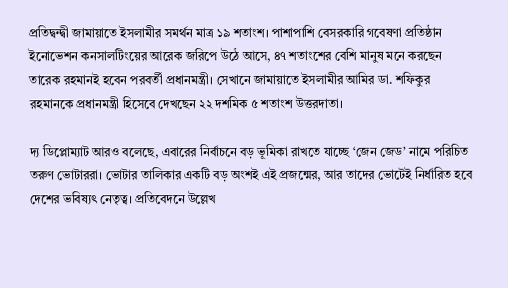প্রতিদ্বন্দ্বী জামায়াতে ইসলামীর সমর্থন মাত্র ১৯ শতাংশ। পাশাপাশি বেসরকারি গবেষণা প্রতিষ্ঠান ইনোভেশন কনসালটিংয়ের আরেক জরিপে উঠে আসে, ৪৭ শতাংশের বেশি মানুষ মনে করছেন তারেক রহমানই হবেন পরবর্তী প্রধানমন্ত্রী। সেখানে জামায়াতে ইসলামীর আমির ডা. শফিকুর রহমানকে প্রধানমন্ত্রী হিসেবে দেখছেন ২২ দশমিক ৫ শতাংশ উত্তরদাতা।

দ্য ডিপ্লোম্যাট আরও বলেছে, এবারের নির্বাচনে বড় ভূমিকা রাখতে যাচ্ছে ‘জেন জেড’ নামে পরিচিত তরুণ ভোটাররা। ভোটার তালিকার একটি বড় অংশই এই প্রজন্মের, আর তাদের ভোটেই নির্ধারিত হবে দেশের ভবিষ্যৎ নেতৃত্ব। প্রতিবেদনে উল্লেখ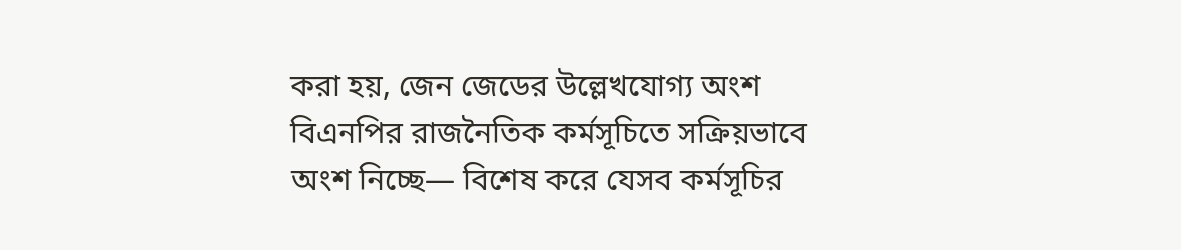করা হয়, জেন জেডের উল্লেখযোগ্য অংশ বিএনপির রাজনৈতিক কর্মসূচিতে সক্রিয়ভাবে অংশ নিচ্ছে— বিশেষ করে যেসব কর্মসূচির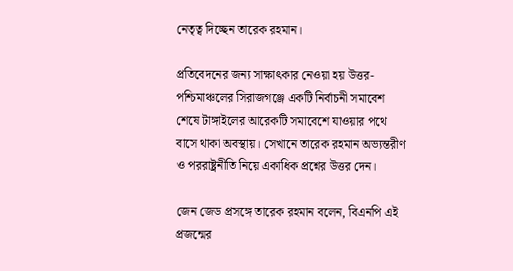নেতৃত্ব দিচ্ছেন তারেক রহমান।

প্রতিবেদনের জন্য সাক্ষাৎকার নেওয়া হয় উত্তর-পশ্চিমাঞ্চলের সিরাজগঞ্জে একটি নির্বাচনী সমাবেশ শেষে টাঙ্গাইলের আরেকটি সমাবেশে যাওয়ার পথে বাসে থাকা অবস্থায়। সেখানে তারেক রহমান অভ্যন্তরীণ ও পররাষ্ট্রনীতি নিয়ে একাধিক প্রশ্নের উত্তর দেন।

জেন জেড প্রসঙ্গে তারেক রহমান বলেন, বিএনপি এই প্রজন্মের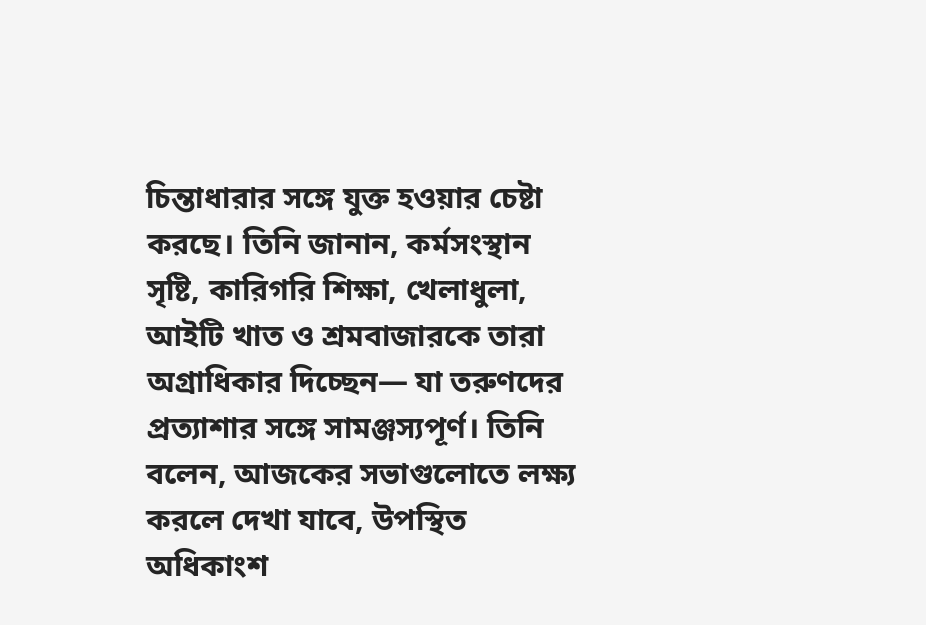চিন্তাধারার সঙ্গে যুক্ত হওয়ার চেষ্টা করছে। তিনি জানান, কর্মসংস্থান সৃষ্টি, কারিগরি শিক্ষা, খেলাধুলা, আইটি খাত ও শ্রমবাজারকে তারা অগ্রাধিকার দিচ্ছেন— যা তরুণদের প্রত্যাশার সঙ্গে সামঞ্জস্যপূর্ণ। তিনি বলেন, আজকের সভাগুলোতে লক্ষ্য করলে দেখা যাবে, উপস্থিত অধিকাংশ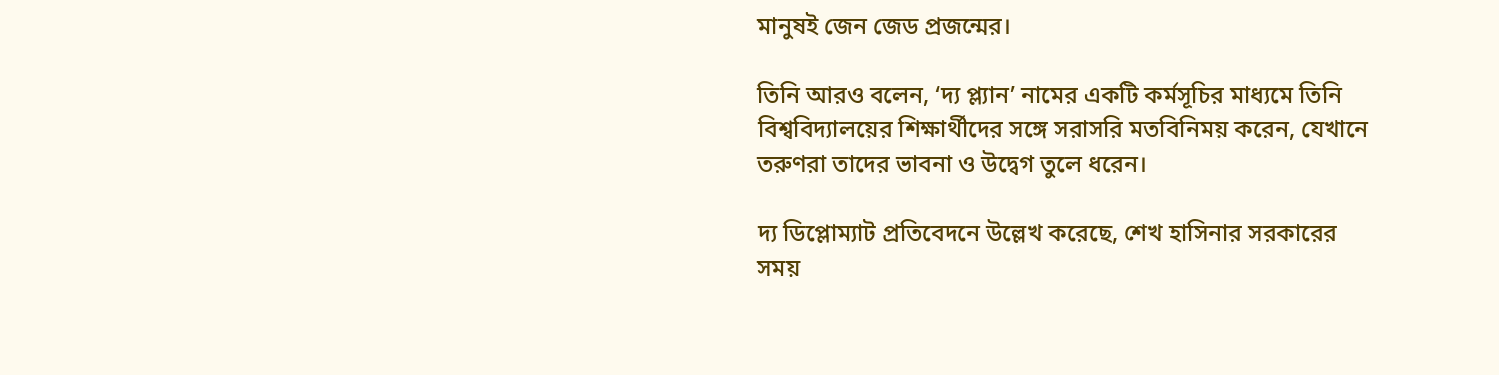মানুষই জেন জেড প্রজন্মের।

তিনি আরও বলেন, ‘দ্য প্ল্যান’ নামের একটি কর্মসূচির মাধ্যমে তিনি বিশ্ববিদ্যালয়ের শিক্ষার্থীদের সঙ্গে সরাসরি মতবিনিময় করেন, যেখানে তরুণরা তাদের ভাবনা ও উদ্বেগ তুলে ধরেন।

দ্য ডিপ্লোম্যাট প্রতিবেদনে উল্লেখ করেছে, শেখ হাসিনার সরকারের সময়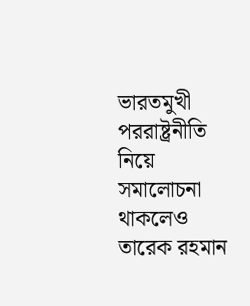ভারতমুখী পররাষ্ট্রনীতি নিয়ে সমালোচনা থাকলেও তারেক রহমান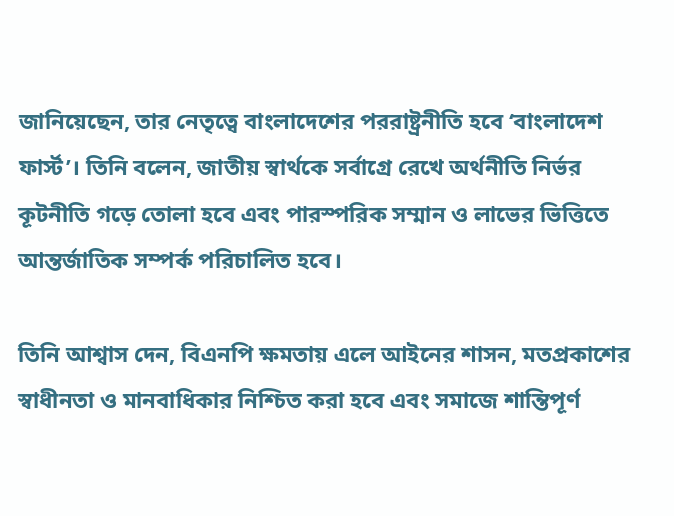জানিয়েছেন, তার নেতৃত্বে বাংলাদেশের পররাষ্ট্রনীতি হবে ‘বাংলাদেশ ফার্স্ট’। তিনি বলেন, জাতীয় স্বার্থকে সর্বাগ্রে রেখে অর্থনীতি নির্ভর কূটনীতি গড়ে তোলা হবে এবং পারস্পরিক সম্মান ও লাভের ভিত্তিতে আন্তর্জাতিক সম্পর্ক পরিচালিত হবে।

তিনি আশ্বাস দেন, বিএনপি ক্ষমতায় এলে আইনের শাসন, মতপ্রকাশের স্বাধীনতা ও মানবাধিকার নিশ্চিত করা হবে এবং সমাজে শান্তিপূর্ণ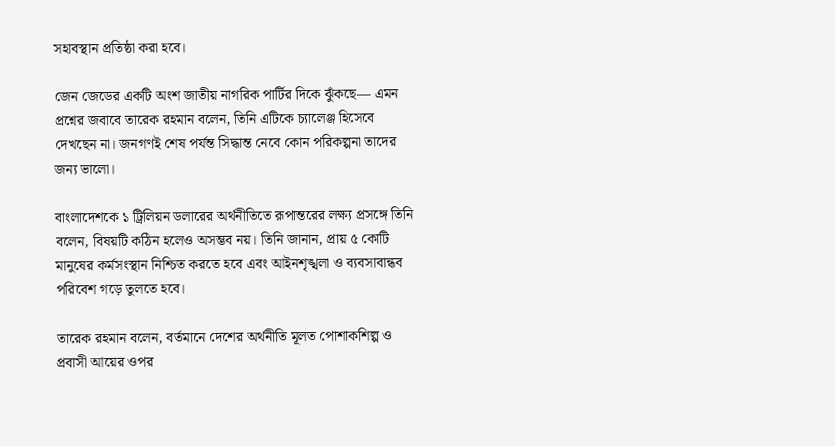সহাবস্থান প্রতিষ্ঠা করা হবে।

জেন জেডের একটি অংশ জাতীয় নাগরিক পার্টির দিকে ঝুঁকছে— এমন প্রশ্নের জবাবে তারেক রহমান বলেন, তিনি এটিকে চ্যালেঞ্জ হিসেবে দেখছেন না। জনগণই শেষ পর্যন্ত সিদ্ধান্ত নেবে কোন পরিকল্পনা তাদের জন্য ভালো।

বাংলাদেশকে ১ ট্রিলিয়ন ডলারের অর্থনীতিতে রূপান্তরের লক্ষ্য প্রসঙ্গে তিনি বলেন, বিষয়টি কঠিন হলেও অসম্ভব নয়। তিনি জানান, প্রায় ৫ কোটি মানুষের কর্মসংস্থান নিশ্চিত করতে হবে এবং আইনশৃঙ্খলা ও ব্যবসাবান্ধব পরিবেশ গড়ে তুলতে হবে।

তারেক রহমান বলেন, বর্তমানে দেশের অর্থনীতি মূলত পোশাকশিল্প ও প্রবাসী আয়ের ওপর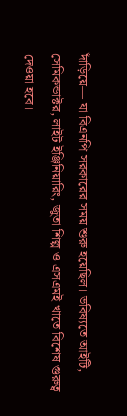দাঁড়িয়ে— যা বিএনপি সরকারের সময় শুরু হয়েছিল। ভবিষ্যতে আইটি, সেমিকন্ডাক্টর, লাইট ইঞ্জিনিয়ারিং, জুতা শিল্প ও এসএমই খাতে বিশেষ গুরুত্ব দেওয়া হবে।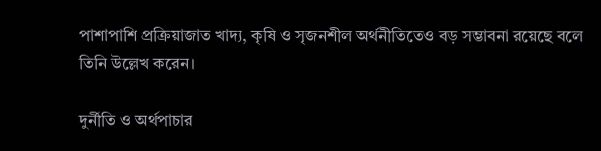পাশাপাশি প্রক্রিয়াজাত খাদ্য, কৃষি ও সৃজনশীল অর্থনীতিতেও বড় সম্ভাবনা রয়েছে বলে তিনি উল্লেখ করেন।

দুর্নীতি ও অর্থপাচার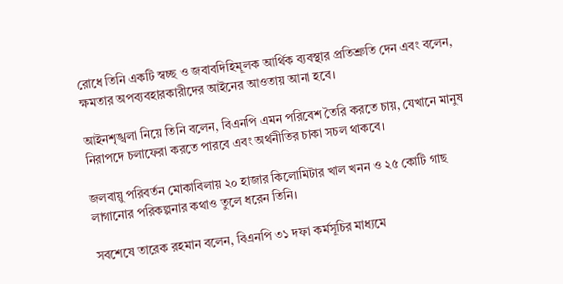রোধে তিনি একটি স্বচ্ছ ও জবাবদিহিমূলক আর্থিক ব্যবস্থার প্রতিশ্রুতি দেন এবং বলেন, ক্ষমতার অপব্যবহারকারীদের আইনের আওতায় আনা হবে।

আইনশৃঙ্খলা নিয়ে তিনি বলেন, বিএনপি এমন পরিবেশ তৈরি করতে চায়, যেখানে মানুষ নিরাপদে চলাফেরা করতে পারবে এবং অর্থনীতির চাকা সচল থাকবে।

জলবায়ু পরিবর্তন মোকাবিলায় ২০ হাজার কিলোমিটার খাল খনন ও ২৫ কোটি গাছ লাগানোর পরিকল্পনার কথাও তুলে ধরেন তিনি।

সবশেষে তারেক রহমান বলেন, বিএনপি ৩১ দফা কর্মসূচির মাধ্যমে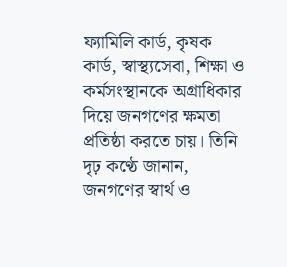ফ্যামিলি কার্ড, কৃষক কার্ড, স্বাস্থ্যসেবা, শিক্ষা ও কর্মসংস্থানকে অগ্রাধিকার দিয়ে জনগণের ক্ষমতা প্রতিষ্ঠা করতে চায়। তিনি দৃঢ় কণ্ঠে জানান, জনগণের স্বার্থ ও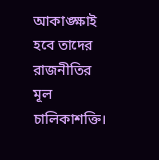আকাঙ্ক্ষাই হবে তাদের রাজনীতির মূল চালিকাশক্তি।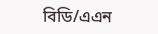বিডি/এএন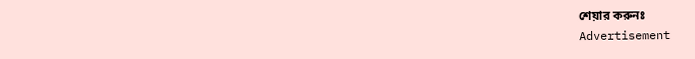শেয়ার করুনঃ
Advertisement